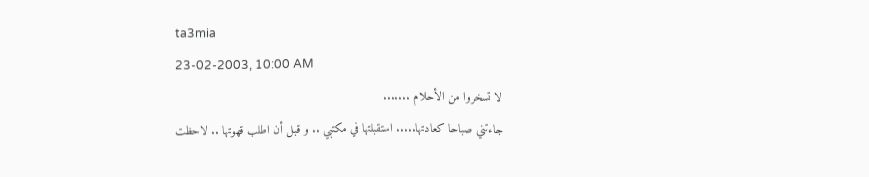ta3mia
23-02-2003, 10:00 AM
لا تسخروا من الأحلام .......
جاءتني صباحا كعادتها..... استقبلتها في مكتبي .. و قبل أن اطلب قهوتها .. لاحظت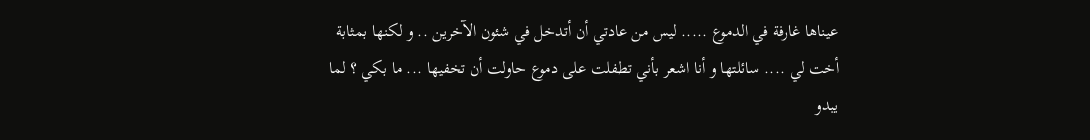عيناها غارفة في الدموع ..... ليس من عادتي أن أتدخل في شئون الآخرين .. و لكنها بمثابة أخت لي .... سائلتها و أنا اشعر بأني تطفلت على دموع حاولت أن تخفيها ... ما بكي ؟ لما يبدو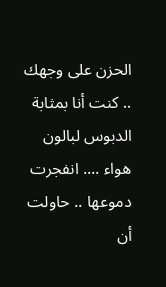الحزن على وجهك .. كنت أنا بمثابة الدبوس لبالون هواء .... انفجرت دموعها .. حاولت أن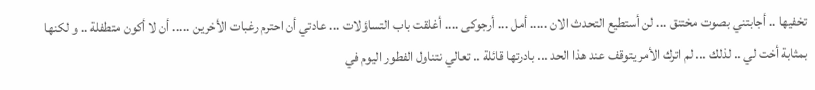تخفيها .. أجابتني بصوت مختنق ... لن أستطيع التحدث الان ..... أمل ... أرجوكى .... أغلقت باب التساؤلات ... عادتي أن احترم رغبات الأخرين ..... أن لا أكون متطفلة .. و لكنها بمثابة أخت لي .. لذلك ... لم اترك الأمر يتوقف عند هذا الحد ... بادرتها قائلة .. تعالي نتناول الفطور اليوم في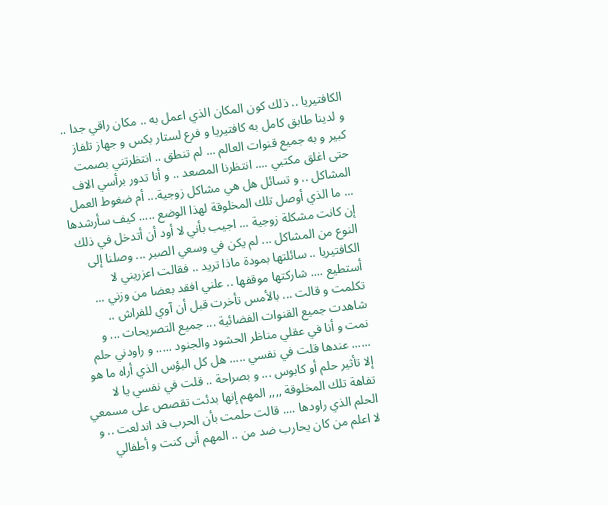الكافتيريا .. ذلك كون المكان الذي اعمل به .. مكان راقي جدا .. و لدينا طابق كامل به كافتيريا و فرع لستار بكس و جهاز تلفاز كبير و به جميع قنوات العالم ... لم تنطق .. انتظرتني بصمت حتى اغلق مكتبي .... انتظرنا المصعد .. و أنا تدور برأسي الاف المشاكل .. و تسائل هل هي مشاكل زوجية... أم ضغوط العمل ... ما الذي أوصل تلك المخلوقة لهذا الوضع ..... كيف سأرشدها إن كانت مشكلة زوجية ... اجيب بأني لا أود أن أتدخل في ذلك النوع من المشاكل ... لم يكن في وسعي الصبر ... وصلنا إلى الكافتيريا .. سائلتها بمودة ماذا تريد .. فقالت اعزريني لا أستطيع .... شاركتها موقفها .. علني افقد بعضا من وزني ... تكلمت و قالت ... بالأمس تأخرت قبل أن آوي للفراش .. شاهدت جميع القنوات الفضائية ... جميع التصريحات ... و نمت و أنا في عقلي مناظر الحشود والجنود ..... و راودني حلم ...... عندها قلت في نفسي ..... هل كل البؤس الذي أراه ما هو إلا تأثير حلم أو كابوس ... و بصراحة .. قلت في نفسي يا لا تفاهة تلك المخلوقة ,,,, المهم إنها بدئت تقصص على مسمعي الحلم الذي راودها .... قالت حلمت بأن الحرب قد اندلعت .. و لا اعلم من كان يحارب ضد من .. المهم أنى كنت و أطفالي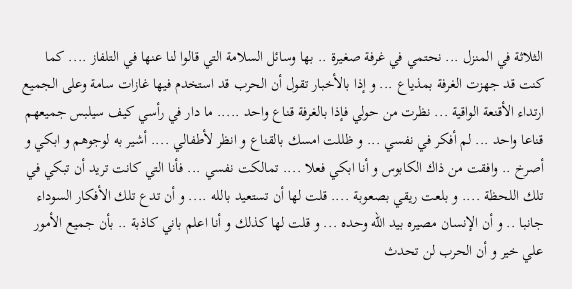الثلاثة في المنزل ... نحتمي في غرفة صغيرة .. بها وسائل السلامة التي قالوا لنا عنها في التلفاز .... كما كنت قد جهزت الغرفة بمذياع ... و إذا بالأخبار تقول أن الحرب قد استخدم فيها غازات سامة وعلى الجميع ارتداء الأقنعة الواقية ... نظرت من حولي فإذا بالغرفة قناع واحد ..... ما دار في رأسي كيف سيلبس جميعهم قناعا واحد ... لم أفكر في نفسي ... و ظللت امسك بالقناع و انظر لأطفالي .... أشير به لوجوهم و ابكي و أصرخ .. وافقت من ذاك الكابوس و أنا ابكي فعلا .... تمالكت نفسي ... فأنا التي كانت تريد أن تبكي في تلك اللحظة .... و بلعت ريقي بصعوبة .... قلت لها أن تستعيد بالله .... و أن تدع تلك الأفكار السوداء جانبا .. و أن الإنسان مصيره بيد الله وحده ... و قلت لها كذلك و أنا اعلم باني كاذبة .. بأن جميع الأمور علي خير و أن الحرب لن تحدث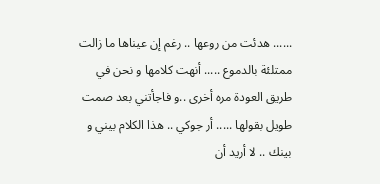...... هدئت من روعها .. رغم إن عيناها ما زالت ممتلئة بالدموع ..... أنهت كلامها و نحن في طريق العودة مره أخرى ..و فاجأتني بعد صمت طويل بقولها ..... أر جوكي .. هذا الكلام بيني و بينك .. لا أريد أن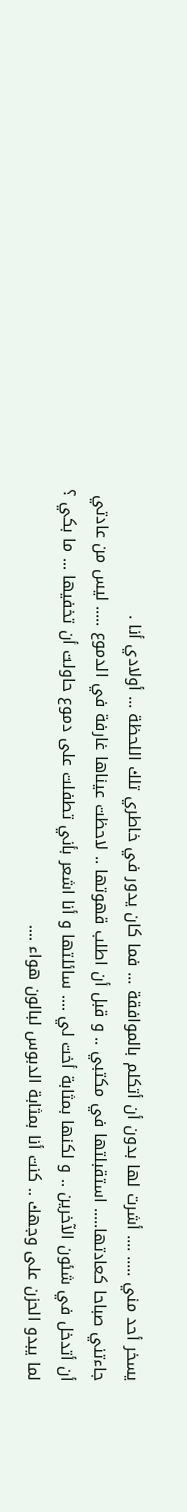يسخر أحد مني ..... .... أشرت لها بدون أن أتكلم بالموافقة ... فما كان يدور في خاطري تلك اللحظة ... أولادي أنا .
جاءتني صباحا كعادتها..... استقبلتها في مكتبي .. و قبل أن اطلب قهوتها .. لاحظت عيناها غارفة في الدموع ..... ليس من عادتي أن أتدخل في شئون الآخرين .. و لكنها بمثابة أخت لي .... سائلتها و أنا اشعر بأني تطفلت على دموع حاولت أن تخفيها ... ما بكي ؟ لما يبدو الحزن على وجهك .. كنت أنا بمثابة الدبوس لبالون هواء ....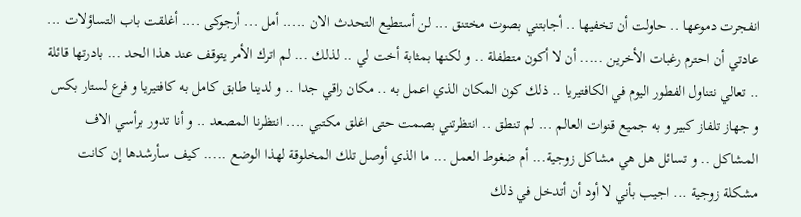انفجرت دموعها .. حاولت أن تخفيها .. أجابتني بصوت مختنق ... لن أستطيع التحدث الان ..... أمل ... أرجوكى .... أغلقت باب التساؤلات ... عادتي أن احترم رغبات الأخرين ..... أن لا أكون متطفلة .. و لكنها بمثابة أخت لي .. لذلك ... لم اترك الأمر يتوقف عند هذا الحد ... بادرتها قائلة .. تعالي نتناول الفطور اليوم في الكافتيريا .. ذلك كون المكان الذي اعمل به .. مكان راقي جدا .. و لدينا طابق كامل به كافتيريا و فرع لستار بكس و جهاز تلفاز كبير و به جميع قنوات العالم ... لم تنطق .. انتظرتني بصمت حتى اغلق مكتبي .... انتظرنا المصعد .. و أنا تدور برأسي الاف المشاكل .. و تسائل هل هي مشاكل زوجية... أم ضغوط العمل ... ما الذي أوصل تلك المخلوقة لهذا الوضع ..... كيف سأرشدها إن كانت مشكلة زوجية ... اجيب بأني لا أود أن أتدخل في ذلك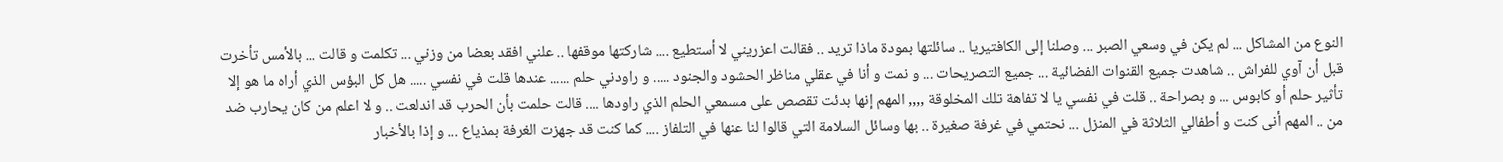النوع من المشاكل ... لم يكن في وسعي الصبر ... وصلنا إلى الكافتيريا .. سائلتها بمودة ماذا تريد .. فقالت اعزريني لا أستطيع .... شاركتها موقفها .. علني افقد بعضا من وزني ... تكلمت و قالت ... بالأمس تأخرت قبل أن آوي للفراش .. شاهدت جميع القنوات الفضائية ... جميع التصريحات ... و نمت و أنا في عقلي مناظر الحشود والجنود ..... و راودني حلم ...... عندها قلت في نفسي ..... هل كل البؤس الذي أراه ما هو إلا تأثير حلم أو كابوس ... و بصراحة .. قلت في نفسي يا لا تفاهة تلك المخلوقة ,,,, المهم إنها بدئت تقصص على مسمعي الحلم الذي راودها .... قالت حلمت بأن الحرب قد اندلعت .. و لا اعلم من كان يحارب ضد من .. المهم أنى كنت و أطفالي الثلاثة في المنزل ... نحتمي في غرفة صغيرة .. بها وسائل السلامة التي قالوا لنا عنها في التلفاز .... كما كنت قد جهزت الغرفة بمذياع ... و إذا بالأخبار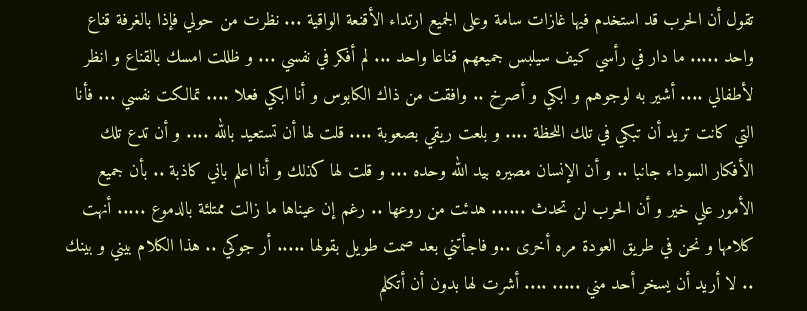تقول أن الحرب قد استخدم فيها غازات سامة وعلى الجميع ارتداء الأقنعة الواقية ... نظرت من حولي فإذا بالغرفة قناع واحد ..... ما دار في رأسي كيف سيلبس جميعهم قناعا واحد ... لم أفكر في نفسي ... و ظللت امسك بالقناع و انظر لأطفالي .... أشير به لوجوهم و ابكي و أصرخ .. وافقت من ذاك الكابوس و أنا ابكي فعلا .... تمالكت نفسي ... فأنا التي كانت تريد أن تبكي في تلك اللحظة .... و بلعت ريقي بصعوبة .... قلت لها أن تستعيد بالله .... و أن تدع تلك الأفكار السوداء جانبا .. و أن الإنسان مصيره بيد الله وحده ... و قلت لها كذلك و أنا اعلم باني كاذبة .. بأن جميع الأمور علي خير و أن الحرب لن تحدث ...... هدئت من روعها .. رغم إن عيناها ما زالت ممتلئة بالدموع ..... أنهت كلامها و نحن في طريق العودة مره أخرى ..و فاجأتني بعد صمت طويل بقولها ..... أر جوكي .. هذا الكلام بيني و بينك .. لا أريد أن يسخر أحد مني ..... .... أشرت لها بدون أن أتكلم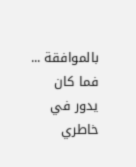بالموافقة ... فما كان يدور في خاطري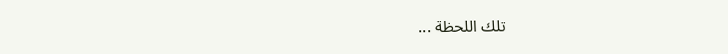تلك اللحظة ...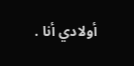أولادي أنا .